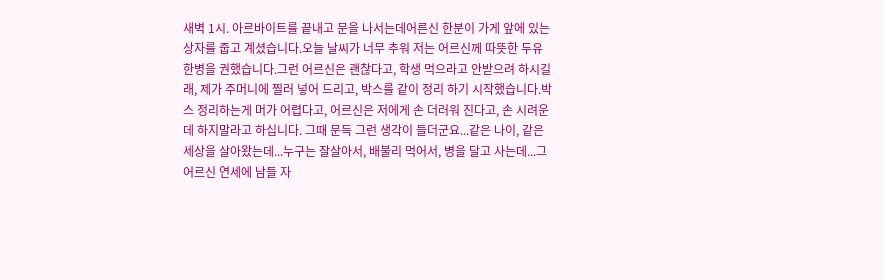새벽 1시. 아르바이트를 끝내고 문을 나서는데어른신 한분이 가게 앞에 있는 상자를 줍고 계셨습니다.오늘 날씨가 너무 추워 저는 어르신께 따뜻한 두유 한병을 권했습니다.그런 어르신은 괜찮다고, 학생 먹으라고 안받으려 하시길래, 제가 주머니에 찔러 넣어 드리고, 박스를 같이 정리 하기 시작했습니다.박스 정리하는게 머가 어렵다고, 어르신은 저에게 손 더러워 진다고, 손 시려운데 하지말라고 하십니다. 그때 문득 그런 생각이 들더군요...같은 나이, 같은 세상을 살아왔는데...누구는 잘살아서, 배불리 먹어서, 병을 달고 사는데...그 어르신 연세에 남들 자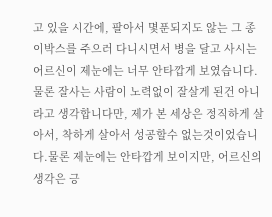고 있을 시간에, 팔아서 몇푼되지도 않는 그 종이박스를 주으러 다니시면서 병을 달고 사시는 어르신이 제눈에는 너무 안타깝게 보였습니다.물론 잘사는 사람이 노력없이 잘살게 된건 아니라고 생각합니다만, 제가 본 세상은 정직하게 살아서, 착하게 살아서 성공할수 없는것이었습니다.물론 제눈에는 안타깝게 보이지만, 어르신의 생각은 긍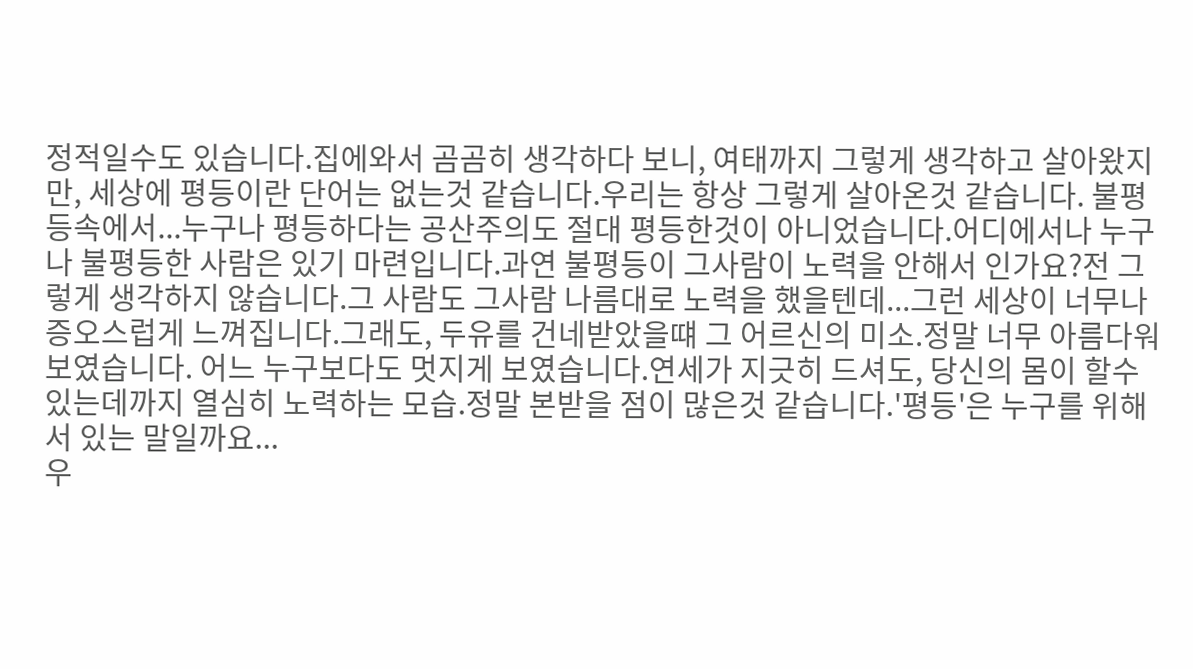정적일수도 있습니다.집에와서 곰곰히 생각하다 보니, 여태까지 그렇게 생각하고 살아왔지만, 세상에 평등이란 단어는 없는것 같습니다.우리는 항상 그렇게 살아온것 같습니다. 불평등속에서...누구나 평등하다는 공산주의도 절대 평등한것이 아니었습니다.어디에서나 누구나 불평등한 사람은 있기 마련입니다.과연 불평등이 그사람이 노력을 안해서 인가요?전 그렇게 생각하지 않습니다.그 사람도 그사람 나름대로 노력을 했을텐데...그런 세상이 너무나 증오스럽게 느껴집니다.그래도, 두유를 건네받았을떄 그 어르신의 미소.정말 너무 아름다워 보였습니다. 어느 누구보다도 멋지게 보였습니다.연세가 지긋히 드셔도, 당신의 몸이 할수 있는데까지 열심히 노력하는 모습.정말 본받을 점이 많은것 같습니다.'평등'은 누구를 위해서 있는 말일까요...
우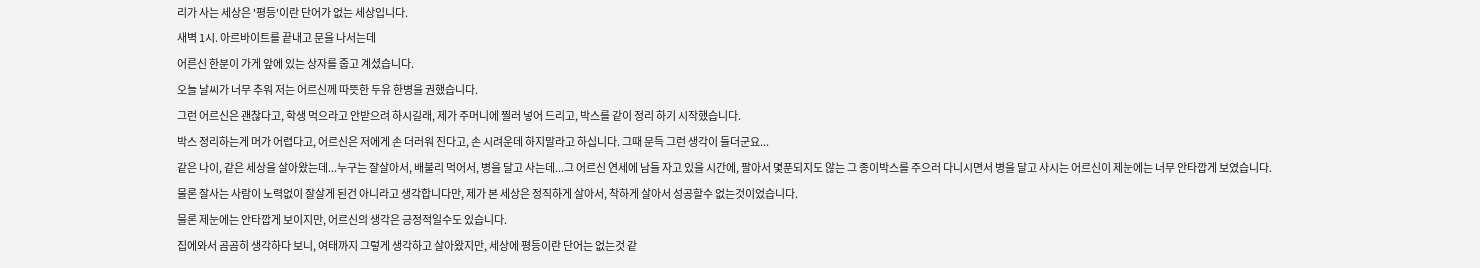리가 사는 세상은 '평등'이란 단어가 없는 세상입니다.
새벽 1시. 아르바이트를 끝내고 문을 나서는데
어른신 한분이 가게 앞에 있는 상자를 줍고 계셨습니다.
오늘 날씨가 너무 추워 저는 어르신께 따뜻한 두유 한병을 권했습니다.
그런 어르신은 괜찮다고, 학생 먹으라고 안받으려 하시길래, 제가 주머니에 찔러 넣어 드리고, 박스를 같이 정리 하기 시작했습니다.
박스 정리하는게 머가 어렵다고, 어르신은 저에게 손 더러워 진다고, 손 시려운데 하지말라고 하십니다. 그때 문득 그런 생각이 들더군요...
같은 나이, 같은 세상을 살아왔는데...누구는 잘살아서, 배불리 먹어서, 병을 달고 사는데...그 어르신 연세에 남들 자고 있을 시간에, 팔아서 몇푼되지도 않는 그 종이박스를 주으러 다니시면서 병을 달고 사시는 어르신이 제눈에는 너무 안타깝게 보였습니다.
물론 잘사는 사람이 노력없이 잘살게 된건 아니라고 생각합니다만, 제가 본 세상은 정직하게 살아서, 착하게 살아서 성공할수 없는것이었습니다.
물론 제눈에는 안타깝게 보이지만, 어르신의 생각은 긍정적일수도 있습니다.
집에와서 곰곰히 생각하다 보니, 여태까지 그렇게 생각하고 살아왔지만, 세상에 평등이란 단어는 없는것 같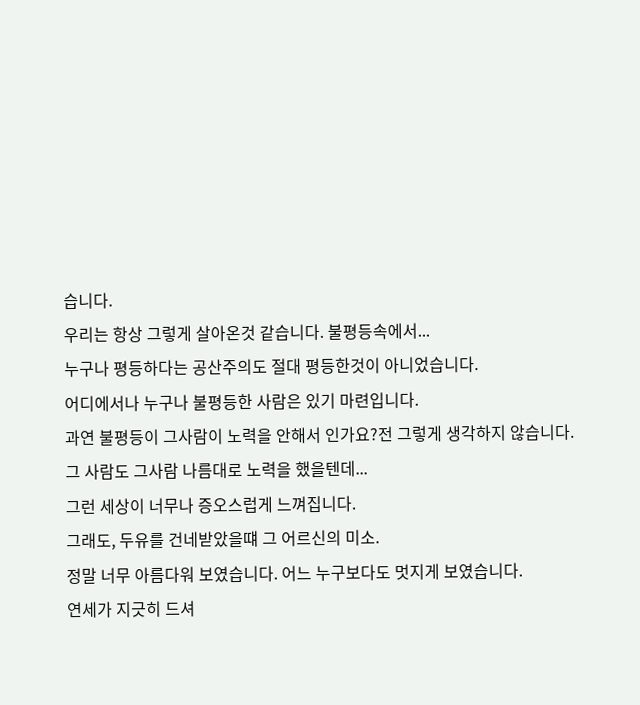습니다.
우리는 항상 그렇게 살아온것 같습니다. 불평등속에서...
누구나 평등하다는 공산주의도 절대 평등한것이 아니었습니다.
어디에서나 누구나 불평등한 사람은 있기 마련입니다.
과연 불평등이 그사람이 노력을 안해서 인가요?전 그렇게 생각하지 않습니다.
그 사람도 그사람 나름대로 노력을 했을텐데...
그런 세상이 너무나 증오스럽게 느껴집니다.
그래도, 두유를 건네받았을떄 그 어르신의 미소.
정말 너무 아름다워 보였습니다. 어느 누구보다도 멋지게 보였습니다.
연세가 지긋히 드셔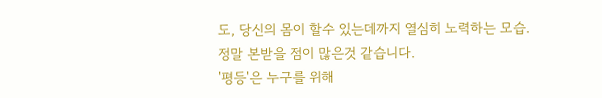도, 당신의 몸이 할수 있는데까지 열심히 노력하는 모습.
정말 본받을 점이 많은것 같습니다.
'평등'은 누구를 위해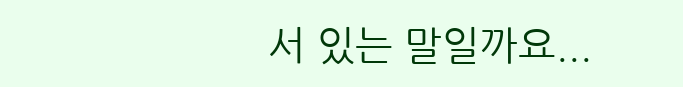서 있는 말일까요...